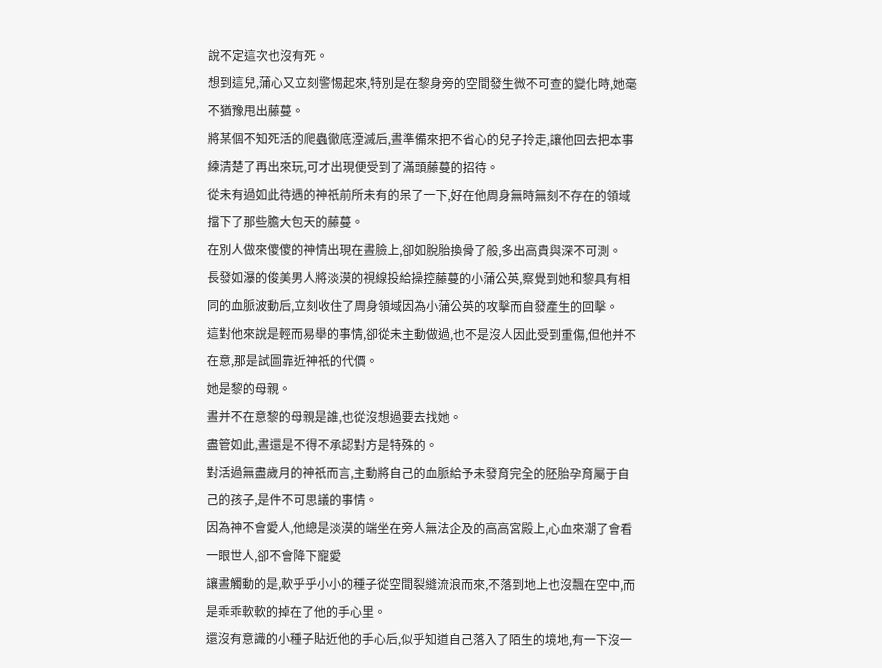說不定這次也沒有死。
想到這兒,蒲心又立刻警惕起來,特別是在黎身旁的空間發生微不可查的變化時,她毫不猶豫甩出藤蔓。
將某個不知死活的爬蟲徹底湮滅后,晝準備來把不省心的兒子拎走,讓他回去把本事練清楚了再出來玩,可才出現便受到了滿頭藤蔓的招待。
從未有過如此待遇的神祇前所未有的呆了一下,好在他周身無時無刻不存在的領域擋下了那些膽大包天的藤蔓。
在別人做來傻傻的神情出現在晝臉上,卻如脫胎換骨了般,多出高貴與深不可測。
長發如瀑的俊美男人將淡漠的視線投給操控藤蔓的小蒲公英,察覺到她和黎具有相同的血脈波動后,立刻收住了周身領域因為小蒲公英的攻擊而自發產生的回擊。
這對他來說是輕而易舉的事情,卻從未主動做過,也不是沒人因此受到重傷,但他并不在意,那是試圖靠近神祇的代價。
她是黎的母親。
晝并不在意黎的母親是誰,也從沒想過要去找她。
盡管如此,晝還是不得不承認對方是特殊的。
對活過無盡歲月的神祇而言,主動將自己的血脈給予未發育完全的胚胎孕育屬于自己的孩子,是件不可思議的事情。
因為神不會愛人,他總是淡漠的端坐在旁人無法企及的高高宮殿上,心血來潮了會看一眼世人,卻不會降下寵愛
讓晝觸動的是,軟乎乎小小的種子從空間裂縫流浪而來,不落到地上也沒飄在空中,而是乖乖軟軟的掉在了他的手心里。
還沒有意識的小種子貼近他的手心后,似乎知道自己落入了陌生的境地,有一下沒一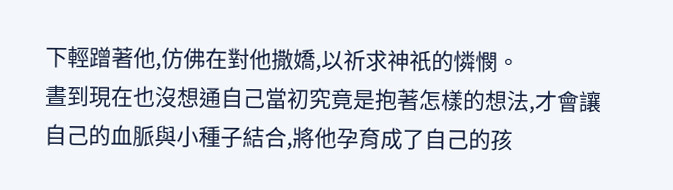下輕蹭著他,仿佛在對他撒嬌,以祈求神祇的憐憫。
晝到現在也沒想通自己當初究竟是抱著怎樣的想法,才會讓自己的血脈與小種子結合,將他孕育成了自己的孩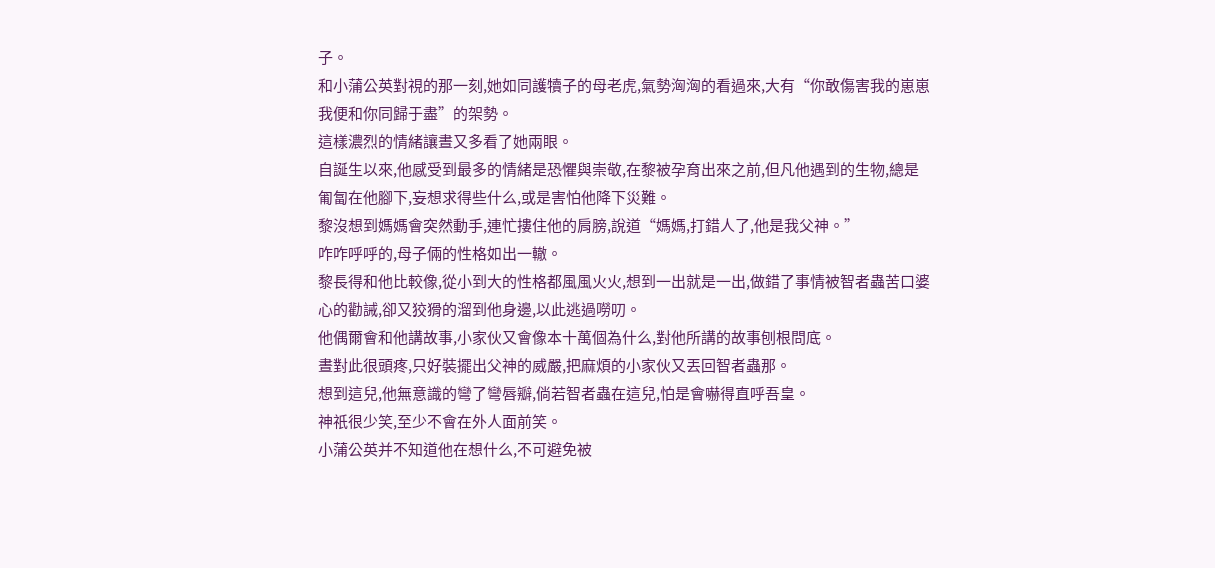子。
和小蒲公英對視的那一刻,她如同護犢子的母老虎,氣勢洶洶的看過來,大有“你敢傷害我的崽崽我便和你同歸于盡”的架勢。
這樣濃烈的情緒讓晝又多看了她兩眼。
自誕生以來,他感受到最多的情緒是恐懼與崇敬,在黎被孕育出來之前,但凡他遇到的生物,總是匍匐在他腳下,妄想求得些什么,或是害怕他降下災難。
黎沒想到媽媽會突然動手,連忙摟住他的肩膀,說道“媽媽,打錯人了,他是我父神。”
咋咋呼呼的,母子倆的性格如出一轍。
黎長得和他比較像,從小到大的性格都風風火火,想到一出就是一出,做錯了事情被智者蟲苦口婆心的勸誡,卻又狡猾的溜到他身邊,以此逃過嘮叨。
他偶爾會和他講故事,小家伙又會像本十萬個為什么,對他所講的故事刨根問底。
晝對此很頭疼,只好裝擺出父神的威嚴,把麻煩的小家伙又丟回智者蟲那。
想到這兒,他無意識的彎了彎唇瓣,倘若智者蟲在這兒,怕是會嚇得直呼吾皇。
神祇很少笑,至少不會在外人面前笑。
小蒲公英并不知道他在想什么,不可避免被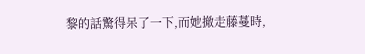黎的話驚得呆了一下,而她撤走藤蔓時,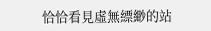恰恰看見虛無縹緲的站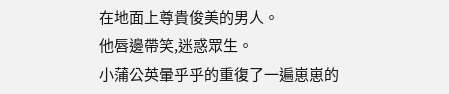在地面上尊貴俊美的男人。
他唇邊帶笑,迷惑眾生。
小蒲公英暈乎乎的重復了一遍崽崽的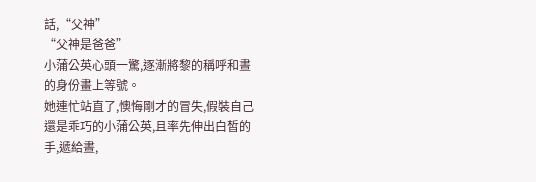話,“父神”
“父神是爸爸”
小蒲公英心頭一驚,逐漸將黎的稱呼和晝的身份畫上等號。
她連忙站直了,懊悔剛才的冒失,假裝自己還是乖巧的小蒲公英,且率先伸出白皙的手,遞給晝,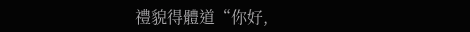禮貌得體道“你好,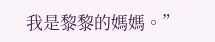我是黎黎的媽媽。”